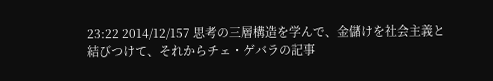23:22 2014/12/157 思考の三層構造を学んで、金儲けを社会主義と
結びつけて、それからチェ・ゲバラの記事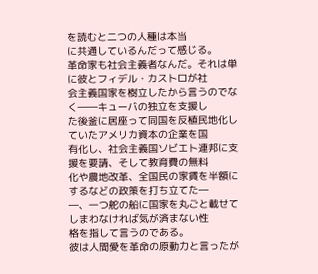を読むと二つの人種は本当
に共通しているんだって感じる。
革命家も社会主義者なんだ。それは単に彼とフィデル・カストロが社
会主義国家を樹立したから言うのでなく――キューバの独立を支援し
た後釜に居座って同国を反植民地化していたアメリカ資本の企業を国
有化し、社会主義国ソビエト連邦に支援を要請、そして教育費の無料
化や農地改革、全国民の家賃を半額にするなどの政策を打ち立てた―
―、一つ舵の船に国家を丸ごと載せてしまわなければ気が済まない性
格を指して言うのである。
彼は人間愛を革命の原動力と言ったが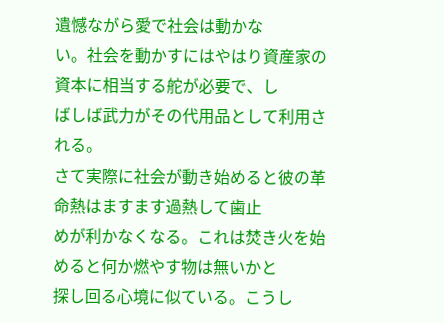遺憾ながら愛で社会は動かな
い。社会を動かすにはやはり資産家の資本に相当する舵が必要で、し
ばしば武力がその代用品として利用される。
さて実際に社会が動き始めると彼の革命熱はますます過熱して歯止
めが利かなくなる。これは焚き火を始めると何か燃やす物は無いかと
探し回る心境に似ている。こうし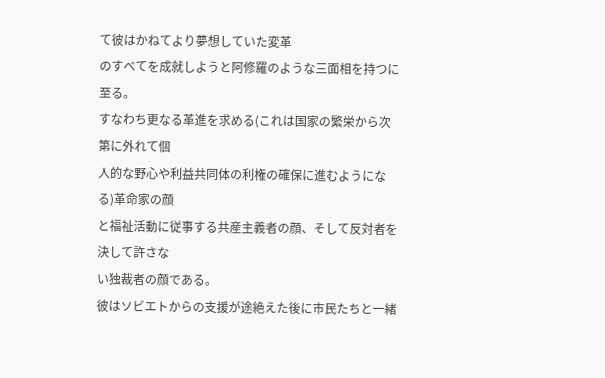て彼はかねてより夢想していた変革
のすべてを成就しようと阿修羅のような三面相を持つに至る。
すなわち更なる革進を求める(これは国家の繁栄から次第に外れて個
人的な野心や利益共同体の利権の確保に進むようになる)革命家の顔
と福祉活動に従事する共産主義者の顔、そして反対者を決して許さな
い独裁者の顔である。
彼はソビエトからの支援が途絶えた後に市民たちと一緒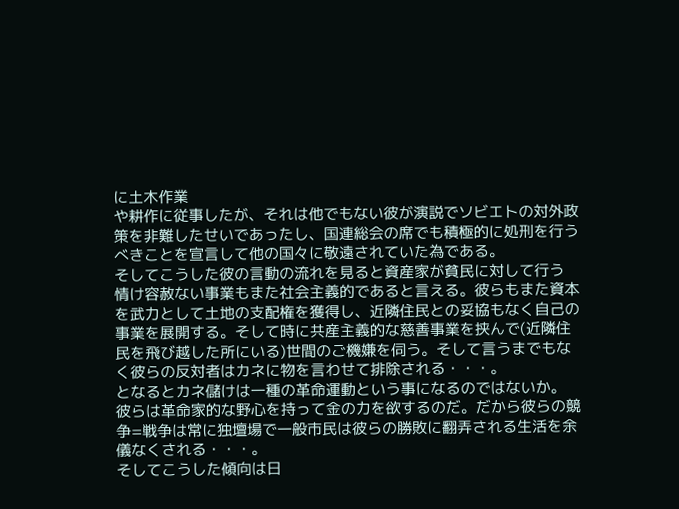に土木作業
や耕作に従事したが、それは他でもない彼が演説でソビエトの対外政
策を非難したせいであったし、国連総会の席でも積極的に処刑を行う
べきことを宣言して他の国々に敬遠されていた為である。
そしてこうした彼の言動の流れを見ると資産家が貧民に対して行う
情け容赦ない事業もまた社会主義的であると言える。彼らもまた資本
を武力として土地の支配権を獲得し、近隣住民との妥協もなく自己の
事業を展開する。そして時に共産主義的な慈善事業を挟んで(近隣住
民を飛び越した所にいる)世間のご機嫌を伺う。そして言うまでもな
く彼らの反対者はカネに物を言わせて排除される・・・。
となるとカネ儲けは一種の革命運動という事になるのではないか。
彼らは革命家的な野心を持って金の力を欲するのだ。だから彼らの競
争=戦争は常に独壇場で一般市民は彼らの勝敗に翻弄される生活を余
儀なくされる・・・。
そしてこうした傾向は日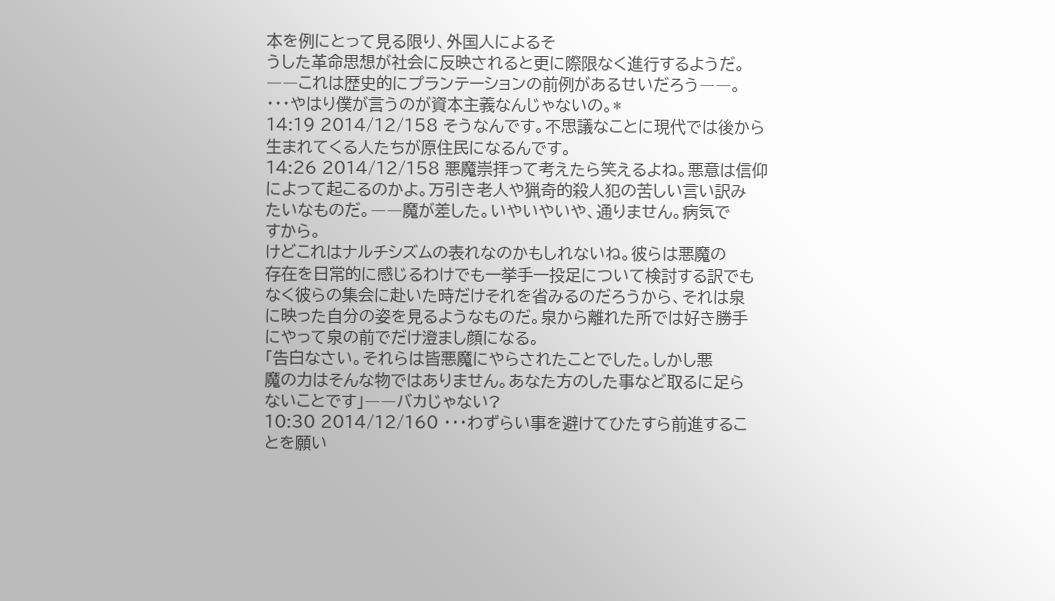本を例にとって見る限り、外国人によるそ
うした革命思想が社会に反映されると更に際限なく進行するようだ。
――これは歴史的にプランテーションの前例があるせいだろう――。
・・・やはり僕が言うのが資本主義なんじゃないの。*
14:19 2014/12/158 そうなんです。不思議なことに現代では後から
生まれてくる人たちが原住民になるんです。
14:26 2014/12/158 悪魔崇拝って考えたら笑えるよね。悪意は信仰
によって起こるのかよ。万引き老人や猟奇的殺人犯の苦しい言い訳み
たいなものだ。――魔が差した。いやいやいや、通りません。病気で
すから。
けどこれはナルチシズムの表れなのかもしれないね。彼らは悪魔の
存在を日常的に感じるわけでも一挙手一投足について検討する訳でも
なく彼らの集会に赴いた時だけそれを省みるのだろうから、それは泉
に映った自分の姿を見るようなものだ。泉から離れた所では好き勝手
にやって泉の前でだけ澄まし顔になる。
「告白なさい。それらは皆悪魔にやらされたことでした。しかし悪
魔の力はそんな物ではありません。あなた方のした事など取るに足ら
ないことです」――バカじゃない?
10:30 2014/12/160 ・・・わずらい事を避けてひたすら前進するこ
とを願い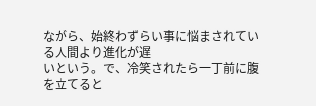ながら、始終わずらい事に悩まされている人間より進化が遅
いという。で、冷笑されたら一丁前に腹を立てると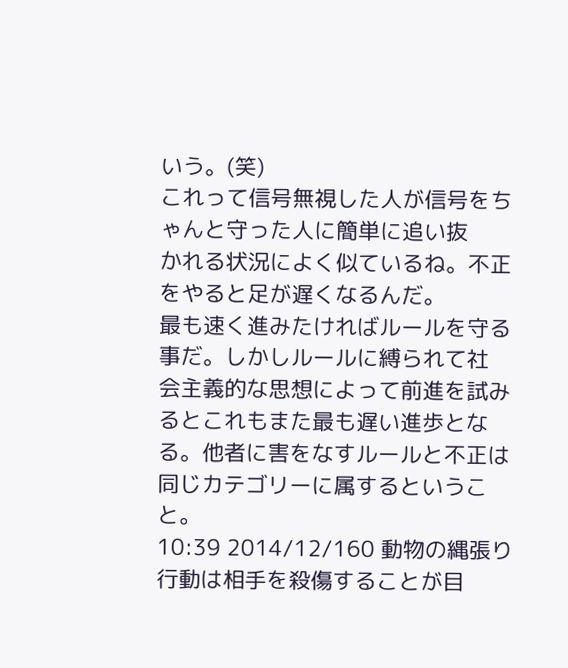いう。(笑)
これって信号無視した人が信号をちゃんと守った人に簡単に追い抜
かれる状況によく似ているね。不正をやると足が遅くなるんだ。
最も速く進みたければルールを守る事だ。しかしルールに縛られて社
会主義的な思想によって前進を試みるとこれもまた最も遅い進歩とな
る。他者に害をなすルールと不正は同じカテゴリーに属するというこ
と。
10:39 2014/12/160 動物の縄張り行動は相手を殺傷することが目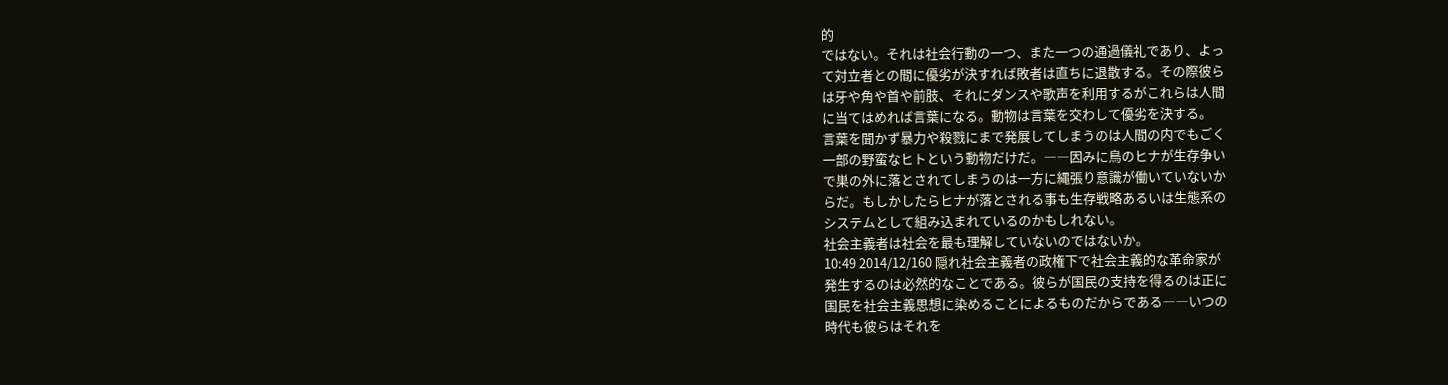的
ではない。それは社会行動の一つ、また一つの通過儀礼であり、よっ
て対立者との間に優劣が決すれば敗者は直ちに退散する。その際彼ら
は牙や角や首や前肢、それにダンスや歌声を利用するがこれらは人間
に当てはめれば言葉になる。動物は言葉を交わして優劣を決する。
言葉を聞かず暴力や殺戮にまで発展してしまうのは人間の内でもごく
一部の野蛮なヒトという動物だけだ。――因みに鳥のヒナが生存争い
で巣の外に落とされてしまうのは一方に縄張り意識が働いていないか
らだ。もしかしたらヒナが落とされる事も生存戦略あるいは生態系の
システムとして組み込まれているのかもしれない。
社会主義者は社会を最も理解していないのではないか。
10:49 2014/12/160 隠れ社会主義者の政権下で社会主義的な革命家が
発生するのは必然的なことである。彼らが国民の支持を得るのは正に
国民を社会主義思想に染めることによるものだからである――いつの
時代も彼らはそれを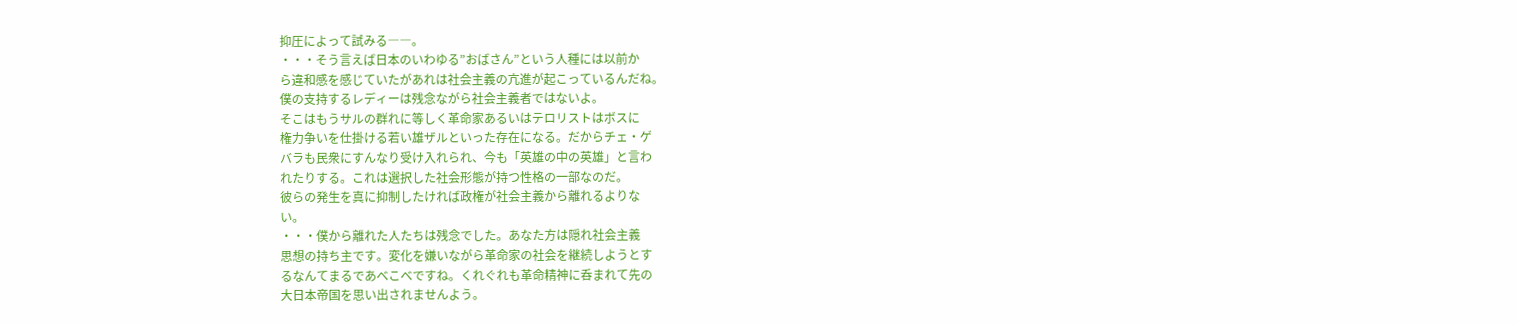抑圧によって試みる――。
・・・そう言えば日本のいわゆる”おばさん”という人種には以前か
ら違和感を感じていたがあれは社会主義の亢進が起こっているんだね。
僕の支持するレディーは残念ながら社会主義者ではないよ。
そこはもうサルの群れに等しく革命家あるいはテロリストはボスに
権力争いを仕掛ける若い雄ザルといった存在になる。だからチェ・ゲ
バラも民衆にすんなり受け入れられ、今も「英雄の中の英雄」と言わ
れたりする。これは選択した社会形態が持つ性格の一部なのだ。
彼らの発生を真に抑制したければ政権が社会主義から離れるよりな
い。
・・・僕から離れた人たちは残念でした。あなた方は隠れ社会主義
思想の持ち主です。変化を嫌いながら革命家の社会を継続しようとす
るなんてまるであべこべですね。くれぐれも革命精神に呑まれて先の
大日本帝国を思い出されませんよう。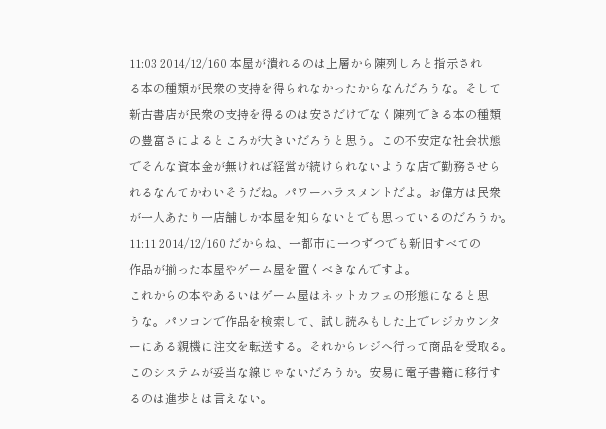11:03 2014/12/160 本屋が潰れるのは上層から陳列しろと指示され
る本の種類が民衆の支持を得られなかったからなんだろうな。そして
新古書店が民衆の支持を得るのは安さだけでなく陳列できる本の種類
の豊富さによるところが大きいだろうと思う。この不安定な社会状態
でそんな資本金が無ければ経営が続けられないような店で勤務させら
れるなんてかわいそうだね。パワーハラスメントだよ。お偉方は民衆
が一人あたり一店舗しか本屋を知らないとでも思っているのだろうか。
11:11 2014/12/160 だからね、一都市に一つずつでも新旧すべての
作品が揃った本屋やゲーム屋を置くべきなんですよ。
これからの本やあるいはゲーム屋はネットカフェの形態になると思
うな。パソコンで作品を検索して、試し読みもした上でレジカウンタ
ーにある親機に注文を転送する。それからレジへ行って商品を受取る。
このシステムが妥当な線じゃないだろうか。安易に電子書籍に移行す
るのは進歩とは言えない。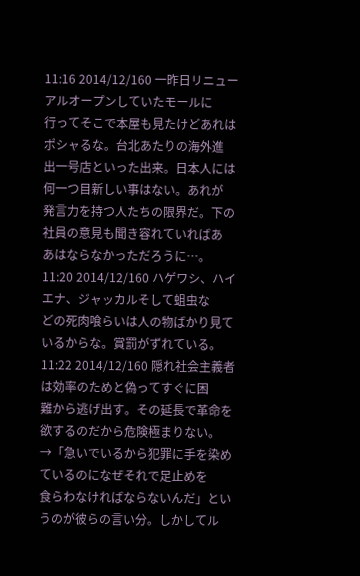11:16 2014/12/160 一昨日リニューアルオープンしていたモールに
行ってそこで本屋も見たけどあれはポシャるな。台北あたりの海外進
出一号店といった出来。日本人には何一つ目新しい事はない。あれが
発言力を持つ人たちの限界だ。下の社員の意見も聞き容れていればあ
あはならなかっただろうに…。
11:20 2014/12/160 ハゲワシ、ハイエナ、ジャッカルそして蛆虫な
どの死肉喰らいは人の物ばかり見ているからな。賞罰がずれている。
11:22 2014/12/160 隠れ社会主義者は効率のためと偽ってすぐに困
難から逃げ出す。その延長で革命を欲するのだから危険極まりない。
→「急いでいるから犯罪に手を染めているのになぜそれで足止めを
食らわなければならないんだ」というのが彼らの言い分。しかしてル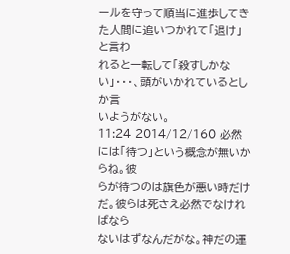ールを守って順当に進歩してきた人間に追いつかれて「退け」と言わ
れると一転して「殺すしかない」・・・、頭がいかれているとしか言
いようがない。
11:24 2014/12/160 必然には「待つ」という概念が無いからね。彼
らが待つのは旗色が悪い時だけだ。彼らは死さえ必然でなければなら
ないはずなんだがな。神だの運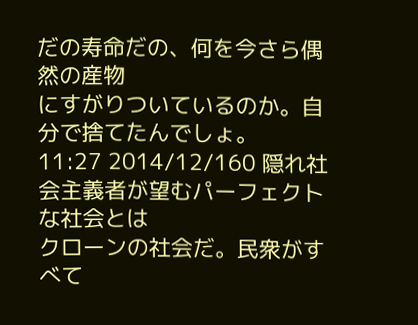だの寿命だの、何を今さら偶然の産物
にすがりついているのか。自分で捨てたんでしょ。
11:27 2014/12/160 隠れ社会主義者が望むパーフェクトな社会とは
クローンの社会だ。民衆がすべて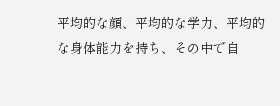平均的な顔、平均的な学力、平均的
な身体能力を持ち、その中で自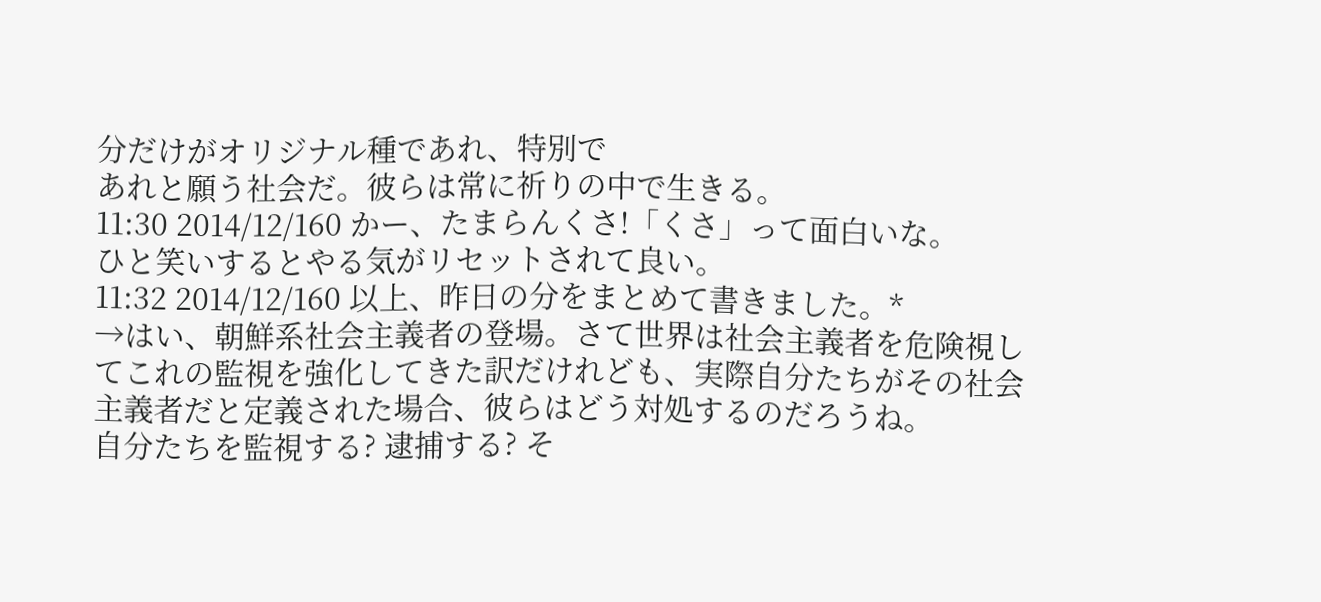分だけがオリジナル種であれ、特別で
あれと願う社会だ。彼らは常に祈りの中で生きる。
11:30 2014/12/160 かー、たまらんくさ!「くさ」って面白いな。
ひと笑いするとやる気がリセットされて良い。
11:32 2014/12/160 以上、昨日の分をまとめて書きました。*
→はい、朝鮮系社会主義者の登場。さて世界は社会主義者を危険視し
てこれの監視を強化してきた訳だけれども、実際自分たちがその社会
主義者だと定義された場合、彼らはどう対処するのだろうね。
自分たちを監視する? 逮捕する? そ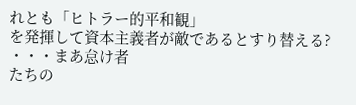れとも「ヒトラー的平和観」
を発揮して資本主義者が敵であるとすり替える? ・・・まあ怠け者
たちの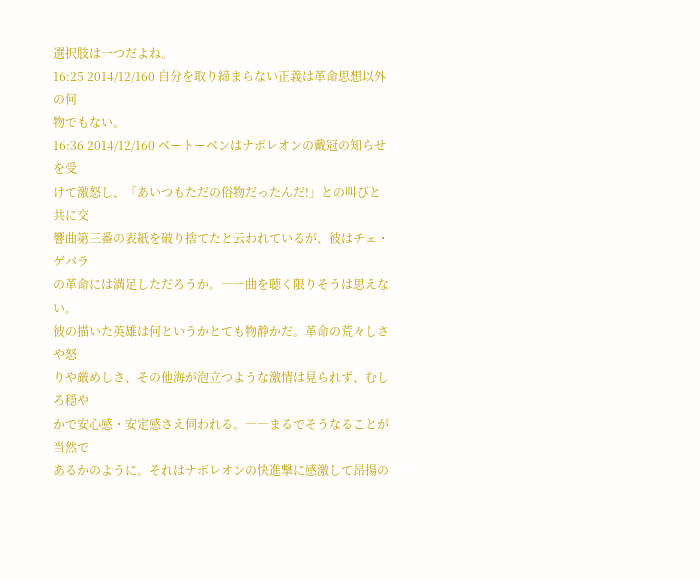選択肢は一つだよね。
16:25 2014/12/160 自分を取り締まらない正義は革命思想以外の何
物でもない。
16:36 2014/12/160 ベートーベンはナポレオンの戴冠の知らせを受
けて激怒し、「あいつもただの俗物だったんだ!」との叫びと共に交
響曲第三番の表紙を破り捨てたと云われているが、彼はチェ・ゲバラ
の革命には満足しただろうか。――曲を聴く限りそうは思えない。
彼の描いた英雄は何というかとても物静かだ。革命の荒々しさや怒
りや厳めしさ、その他海が泡立つような激情は見られず、むしろ穏や
かで安心感・安定感さえ伺われる。――まるでそうなることが当然で
あるかのように。それはナポレオンの快進撃に感激して昂揚の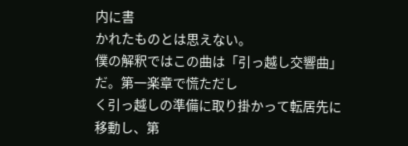内に書
かれたものとは思えない。
僕の解釈ではこの曲は「引っ越し交響曲」だ。第一楽章で慌ただし
く引っ越しの準備に取り掛かって転居先に移動し、第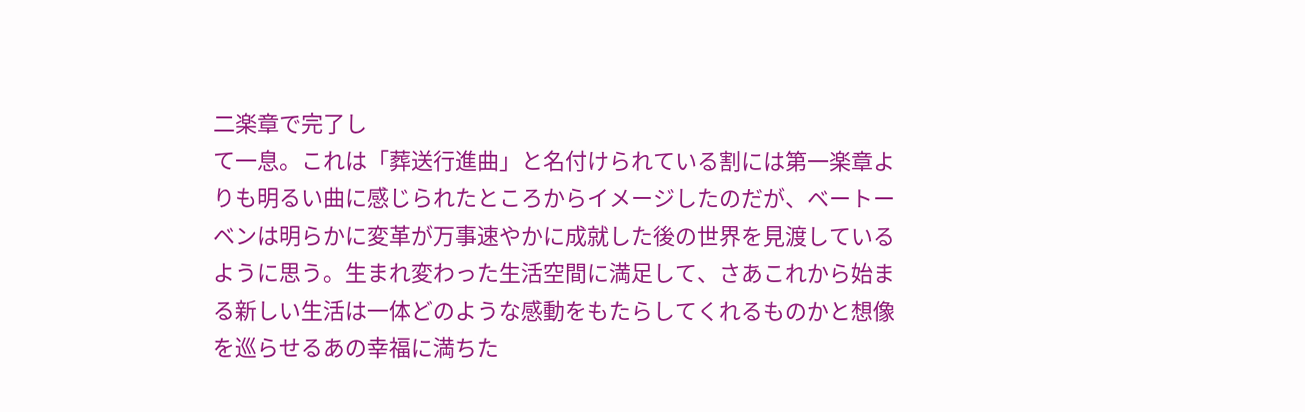二楽章で完了し
て一息。これは「葬送行進曲」と名付けられている割には第一楽章よ
りも明るい曲に感じられたところからイメージしたのだが、ベートー
ベンは明らかに変革が万事速やかに成就した後の世界を見渡している
ように思う。生まれ変わった生活空間に満足して、さあこれから始ま
る新しい生活は一体どのような感動をもたらしてくれるものかと想像
を巡らせるあの幸福に満ちた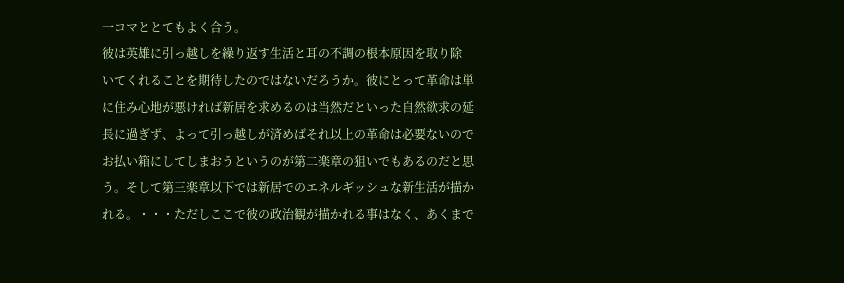一コマととてもよく合う。
彼は英雄に引っ越しを繰り返す生活と耳の不調の根本原因を取り除
いてくれることを期待したのではないだろうか。彼にとって革命は単
に住み心地が悪ければ新居を求めるのは当然だといった自然欲求の延
長に過ぎず、よって引っ越しが済めばそれ以上の革命は必要ないので
お払い箱にしてしまおうというのが第二楽章の狙いでもあるのだと思
う。そして第三楽章以下では新居でのエネルギッシュな新生活が描か
れる。・・・ただしここで彼の政治観が描かれる事はなく、あくまで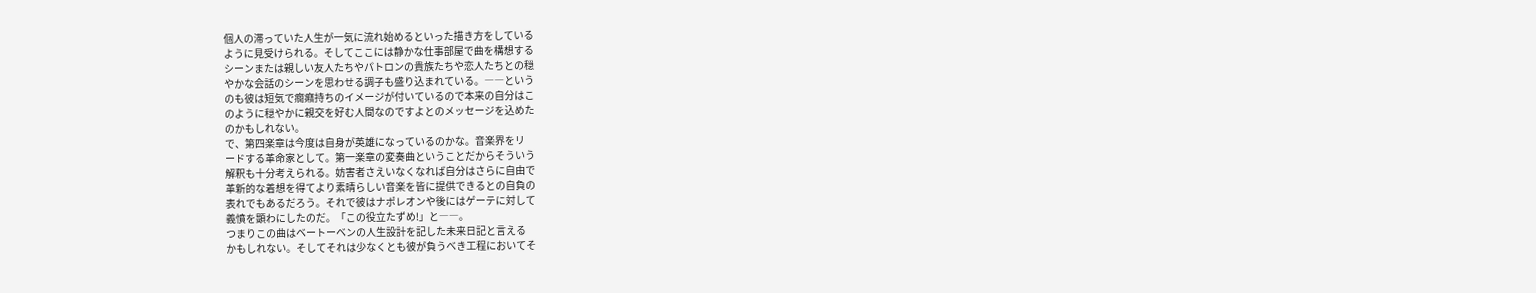個人の滞っていた人生が一気に流れ始めるといった描き方をしている
ように見受けられる。そしてここには静かな仕事部屋で曲を構想する
シーンまたは親しい友人たちやパトロンの貴族たちや恋人たちとの穏
やかな会話のシーンを思わせる調子も盛り込まれている。――という
のも彼は短気で癇癪持ちのイメージが付いているので本来の自分はこ
のように穏やかに親交を好む人間なのですよとのメッセージを込めた
のかもしれない。
で、第四楽章は今度は自身が英雄になっているのかな。音楽界をリ
ードする革命家として。第一楽章の変奏曲ということだからそういう
解釈も十分考えられる。妨害者さえいなくなれば自分はさらに自由で
革新的な着想を得てより素晴らしい音楽を皆に提供できるとの自負の
表れでもあるだろう。それで彼はナポレオンや後にはゲーテに対して
義憤を顕わにしたのだ。「この役立たずめ!」と――。
つまりこの曲はベートーベンの人生設計を記した未来日記と言える
かもしれない。そしてそれは少なくとも彼が負うべき工程においてそ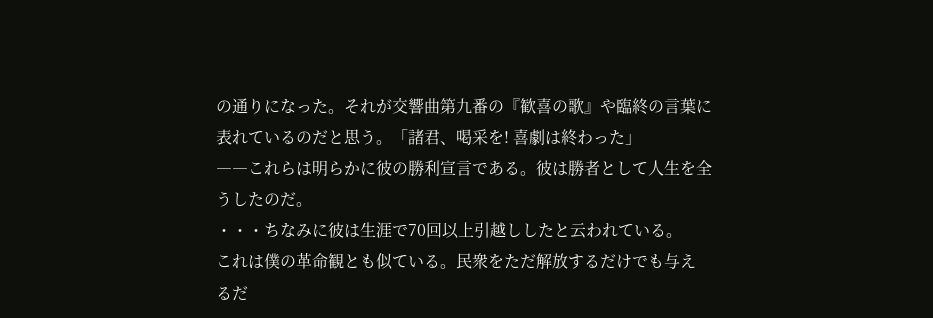の通りになった。それが交響曲第九番の『歓喜の歌』や臨終の言葉に
表れているのだと思う。「諸君、喝采を! 喜劇は終わった」
――これらは明らかに彼の勝利宣言である。彼は勝者として人生を全
うしたのだ。
・・・ちなみに彼は生涯で70回以上引越ししたと云われている。
これは僕の革命観とも似ている。民衆をただ解放するだけでも与え
るだ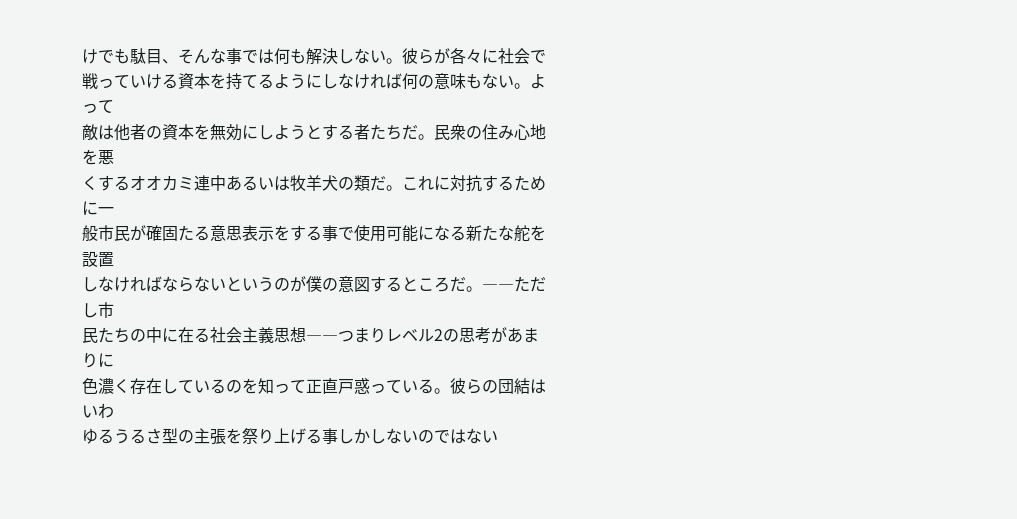けでも駄目、そんな事では何も解決しない。彼らが各々に社会で
戦っていける資本を持てるようにしなければ何の意味もない。よって
敵は他者の資本を無効にしようとする者たちだ。民衆の住み心地を悪
くするオオカミ連中あるいは牧羊犬の類だ。これに対抗するために一
般市民が確固たる意思表示をする事で使用可能になる新たな舵を設置
しなければならないというのが僕の意図するところだ。――ただし市
民たちの中に在る社会主義思想――つまりレベル2の思考があまりに
色濃く存在しているのを知って正直戸惑っている。彼らの団結はいわ
ゆるうるさ型の主張を祭り上げる事しかしないのではない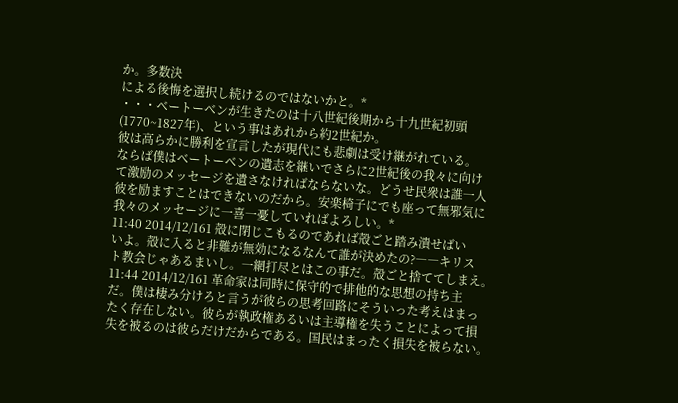か。多数決
による後悔を選択し続けるのではないかと。*
・・・ベートーベンが生きたのは十八世紀後期から十九世紀初頭
(1770~1827年)、という事はあれから約2世紀か。
彼は高らかに勝利を宣言したが現代にも悲劇は受け継がれている。
ならば僕はベートーベンの遺志を継いでさらに2世紀後の我々に向け
て激励のメッセージを遺さなければならないな。どうせ民衆は誰一人
彼を励ますことはできないのだから。安楽椅子にでも座って無邪気に
我々のメッセージに一喜一憂していればよろしい。*
11:40 2014/12/161 殻に閉じこもるのであれば殻ごと踏み潰せばい
いよ。殻に入ると非難が無効になるなんて誰が決めたの?――キリス
ト教会じゃあるまいし。一網打尽とはこの事だ。殻ごと捨ててしまえ。
11:44 2014/12/161 革命家は同時に保守的で排他的な思想の持ち主
だ。僕は棲み分けろと言うが彼らの思考回路にそういった考えはまっ
たく存在しない。彼らが執政権あるいは主導権を失うことによって損
失を被るのは彼らだけだからである。国民はまったく損失を被らない。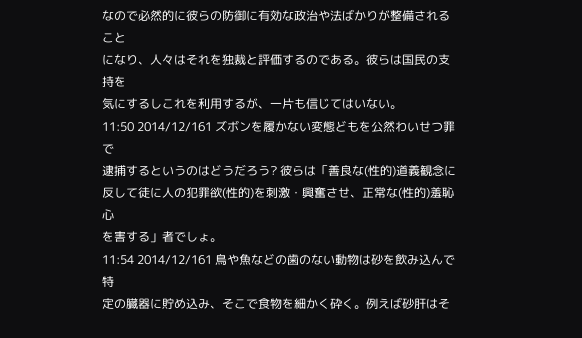なので必然的に彼らの防御に有効な政治や法ばかりが整備されること
になり、人々はそれを独裁と評価するのである。彼らは国民の支持を
気にするしこれを利用するが、一片も信じてはいない。
11:50 2014/12/161 ズボンを履かない変態どもを公然わいせつ罪で
逮捕するというのはどうだろう? 彼らは「善良な(性的)道義観念に
反して徒に人の犯罪欲(性的)を刺激・興奮させ、正常な(性的)羞恥心
を害する」者でしょ。
11:54 2014/12/161 鳥や魚などの歯のない動物は砂を飲み込んで特
定の臓器に貯め込み、そこで食物を細かく砕く。例えば砂肝はそ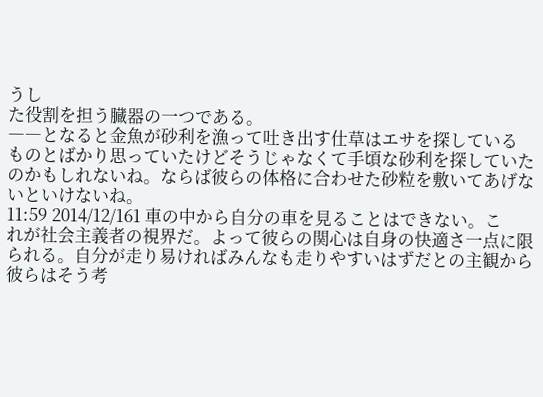うし
た役割を担う臓器の一つである。
――となると金魚が砂利を漁って吐き出す仕草はエサを探している
ものとばかり思っていたけどそうじゃなくて手頃な砂利を探していた
のかもしれないね。ならば彼らの体格に合わせた砂粒を敷いてあげな
いといけないね。
11:59 2014/12/161 車の中から自分の車を見ることはできない。こ
れが社会主義者の視界だ。よって彼らの関心は自身の快適さ一点に限
られる。自分が走り易ければみんなも走りやすいはずだとの主観から
彼らはそう考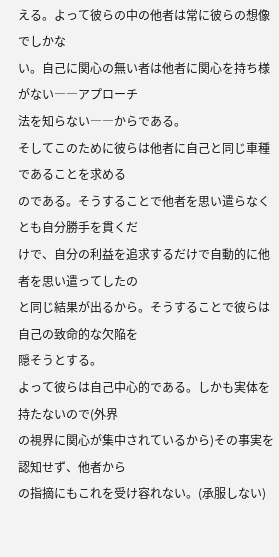える。よって彼らの中の他者は常に彼らの想像でしかな
い。自己に関心の無い者は他者に関心を持ち様がない――アプローチ
法を知らない――からである。
そしてこのために彼らは他者に自己と同じ車種であることを求める
のである。そうすることで他者を思い遣らなくとも自分勝手を貫くだ
けで、自分の利益を追求するだけで自動的に他者を思い遣ってしたの
と同じ結果が出るから。そうすることで彼らは自己の致命的な欠陥を
隠そうとする。
よって彼らは自己中心的である。しかも実体を持たないので(外界
の視界に関心が集中されているから)その事実を認知せず、他者から
の指摘にもこれを受け容れない。(承服しない)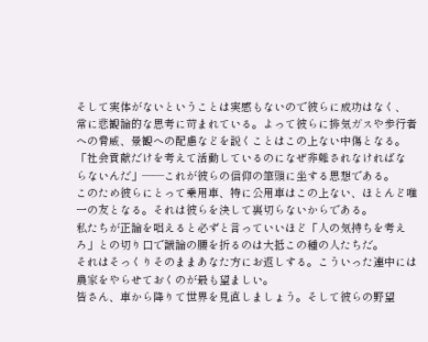そして実体がないということは実感もないので彼らに成功はなく、
常に悲観論的な思考に苛まれている。よって彼らに排気ガスや歩行者
への脅威、景観への配慮などを説くことはこの上ない中傷となる。
「社会貢献だけを考えて活動しているのになぜ非難されなければな
らないんだ」――これが彼らの信仰の筆頭に坐する思想である。
このため彼らにとって乗用車、特に公用車はこの上ない、ほとんど唯
一の友となる。それは彼らを決して裏切らないからである。
私たちが正論を唱えると必ずと言っていいほど「人の気持ちを考え
ろ」との切り口で議論の腰を折るのは大抵この種の人たちだ。
それはそっくりそのままあなた方にお返しする。こういった連中には
農家をやらせておくのが最も望ましい。
皆さん、車から降りて世界を見直しましょう。そして彼らの野望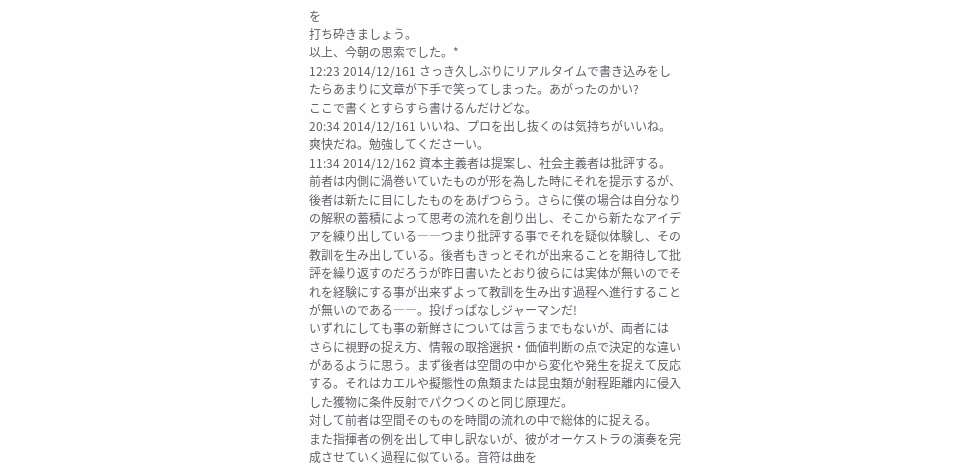を
打ち砕きましょう。
以上、今朝の思索でした。*
12:23 2014/12/161 さっき久しぶりにリアルタイムで書き込みをし
たらあまりに文章が下手で笑ってしまった。あがったのかい?
ここで書くとすらすら書けるんだけどな。
20:34 2014/12/161 いいね、プロを出し抜くのは気持ちがいいね。
爽快だね。勉強してくださーい。
11:34 2014/12/162 資本主義者は提案し、社会主義者は批評する。
前者は内側に渦巻いていたものが形を為した時にそれを提示するが、
後者は新たに目にしたものをあげつらう。さらに僕の場合は自分なり
の解釈の蓄積によって思考の流れを創り出し、そこから新たなアイデ
アを練り出している――つまり批評する事でそれを疑似体験し、その
教訓を生み出している。後者もきっとそれが出来ることを期待して批
評を繰り返すのだろうが昨日書いたとおり彼らには実体が無いのでそ
れを経験にする事が出来ずよって教訓を生み出す過程へ進行すること
が無いのである――。投げっぱなしジャーマンだ!
いずれにしても事の新鮮さについては言うまでもないが、両者には
さらに視野の捉え方、情報の取捨選択・価値判断の点で決定的な違い
があるように思う。まず後者は空間の中から変化や発生を捉えて反応
する。それはカエルや擬態性の魚類または昆虫類が射程距離内に侵入
した獲物に条件反射でパクつくのと同じ原理だ。
対して前者は空間そのものを時間の流れの中で総体的に捉える。
また指揮者の例を出して申し訳ないが、彼がオーケストラの演奏を完
成させていく過程に似ている。音符は曲を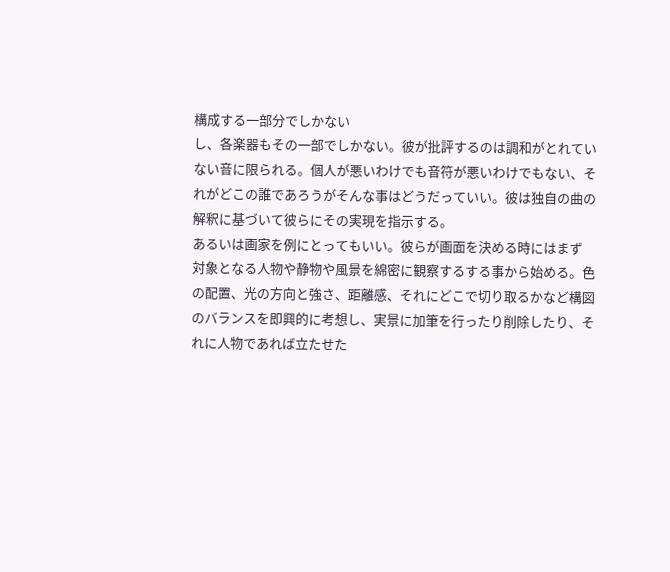構成する一部分でしかない
し、各楽器もその一部でしかない。彼が批評するのは調和がとれてい
ない音に限られる。個人が悪いわけでも音符が悪いわけでもない、そ
れがどこの誰であろうがそんな事はどうだっていい。彼は独自の曲の
解釈に基づいて彼らにその実現を指示する。
あるいは画家を例にとってもいい。彼らが画面を決める時にはまず
対象となる人物や静物や風景を綿密に観察するする事から始める。色
の配置、光の方向と強さ、距離感、それにどこで切り取るかなど構図
のバランスを即興的に考想し、実景に加筆を行ったり削除したり、そ
れに人物であれば立たせた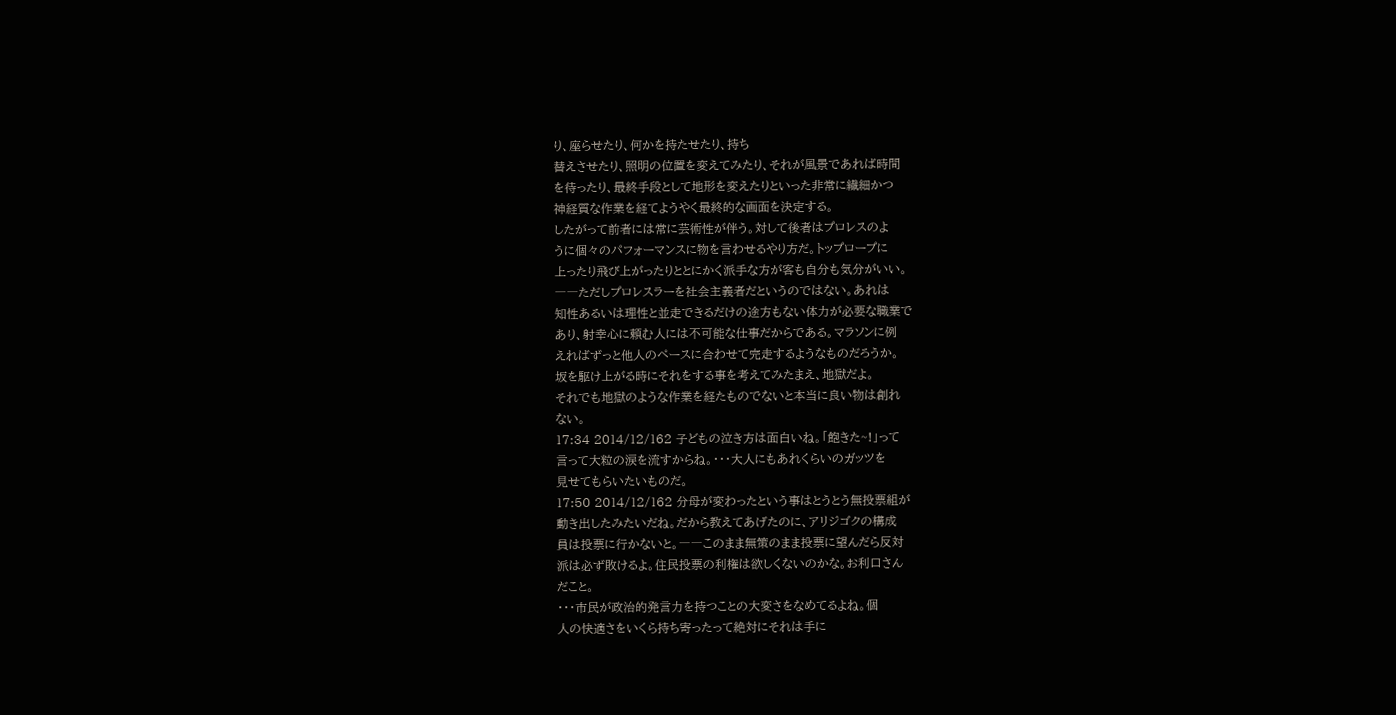り、座らせたり、何かを持たせたり、持ち
替えさせたり、照明の位置を変えてみたり、それが風景であれば時間
を待ったり、最終手段として地形を変えたりといった非常に繊細かつ
神経質な作業を経てようやく最終的な画面を決定する。
したがって前者には常に芸術性が伴う。対して後者はプロレスのよ
うに個々のパフォーマンスに物を言わせるやり方だ。トップロープに
上ったり飛び上がったりととにかく派手な方が客も自分も気分がいい。
――ただしプロレスラーを社会主義者だというのではない。あれは
知性あるいは理性と並走できるだけの途方もない体力が必要な職業で
あり、射幸心に頼む人には不可能な仕事だからである。マラソンに例
えればずっと他人のペースに合わせて完走するようなものだろうか。
坂を駆け上がる時にそれをする事を考えてみたまえ、地獄だよ。
それでも地獄のような作業を経たものでないと本当に良い物は創れ
ない。
17:34 2014/12/162 子どもの泣き方は面白いね。「飽きた~!」って
言って大粒の涙を流すからね。・・・大人にもあれくらいのガッツを
見せてもらいたいものだ。
17:50 2014/12/162 分母が変わったという事はとうとう無投票組が
動き出したみたいだね。だから教えてあげたのに、アリジゴクの構成
員は投票に行かないと。――このまま無策のまま投票に望んだら反対
派は必ず敗けるよ。住民投票の利権は欲しくないのかな。お利口さん
だこと。
・・・市民が政治的発言力を持つことの大変さをなめてるよね。個
人の快適さをいくら持ち寄ったって絶対にそれは手に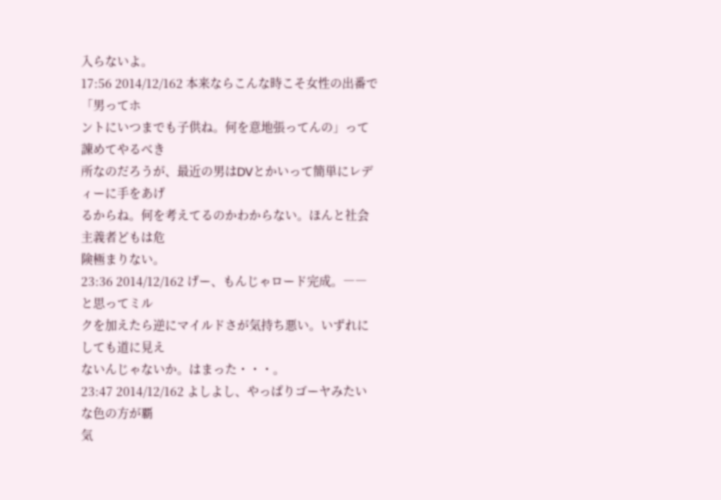入らないよ。
17:56 2014/12/162 本来ならこんな時こそ女性の出番で「男ってホ
ントにいつまでも子供ね。何を意地張ってんの」って諌めてやるべき
所なのだろうが、最近の男はDVとかいって簡単にレディーに手をあげ
るからね。何を考えてるのかわからない。ほんと社会主義者どもは危
険極まりない。
23:36 2014/12/162 げー、もんじゃロード完成。――と思ってミル
クを加えたら逆にマイルドさが気持ち悪い。いずれにしても道に見え
ないんじゃないか。はまった・・・。
23:47 2014/12/162 よしよし、やっぱりゴーヤみたいな色の方が覇
気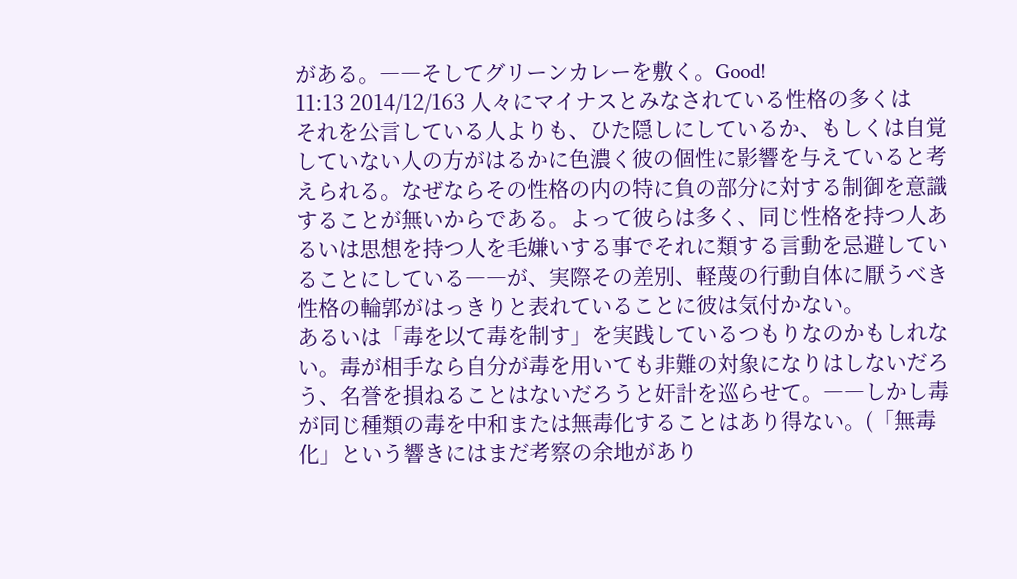がある。――そしてグリーンカレーを敷く。Good!
11:13 2014/12/163 人々にマイナスとみなされている性格の多くは
それを公言している人よりも、ひた隠しにしているか、もしくは自覚
していない人の方がはるかに色濃く彼の個性に影響を与えていると考
えられる。なぜならその性格の内の特に負の部分に対する制御を意識
することが無いからである。よって彼らは多く、同じ性格を持つ人あ
るいは思想を持つ人を毛嫌いする事でそれに類する言動を忌避してい
ることにしている――が、実際その差別、軽蔑の行動自体に厭うべき
性格の輪郭がはっきりと表れていることに彼は気付かない。
あるいは「毒を以て毒を制す」を実践しているつもりなのかもしれな
い。毒が相手なら自分が毒を用いても非難の対象になりはしないだろ
う、名誉を損ねることはないだろうと奸計を巡らせて。――しかし毒
が同じ種類の毒を中和または無毒化することはあり得ない。(「無毒
化」という響きにはまだ考察の余地があり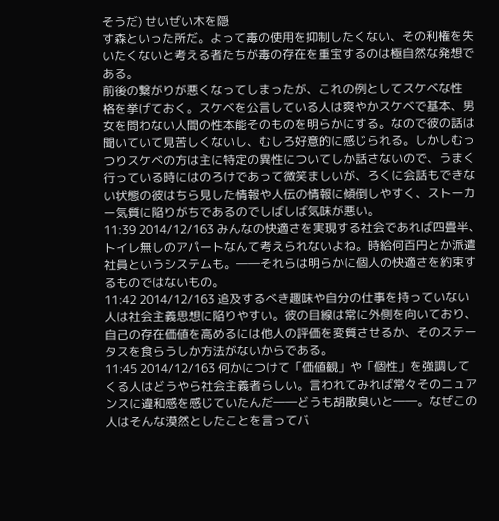そうだ) せいぜい木を隠
す森といった所だ。よって毒の使用を抑制したくない、その利権を失
いたくないと考える者たちが毒の存在を重宝するのは極自然な発想で
ある。
前後の繋がりが悪くなってしまったが、これの例としてスケベな性
格を挙げておく。スケベを公言している人は爽やかスケベで基本、男
女を問わない人間の性本能そのものを明らかにする。なので彼の話は
聞いていて見苦しくないし、むしろ好意的に感じられる。しかしむっ
つりスケベの方は主に特定の異性についてしか話さないので、うまく
行っている時にはのろけであって微笑ましいが、ろくに会話もできな
い状態の彼はちら見した情報や人伝の情報に傾倒しやすく、ストーカ
ー気質に陥りがちであるのでしばしば気味が悪い。
11:39 2014/12/163 みんなの快適さを実現する社会であれば四畳半、
トイレ無しのアパートなんて考えられないよね。時給何百円とか派遣
社員というシステムも。――それらは明らかに個人の快適さを約束す
るものではないもの。
11:42 2014/12/163 追及するべき趣味や自分の仕事を持っていない
人は社会主義思想に陥りやすい。彼の目線は常に外側を向いており、
自己の存在価値を高めるには他人の評価を変質させるか、そのステー
タスを食らうしか方法がないからである。
11:45 2014/12/163 何かにつけて「価値観」や「個性」を強調して
くる人はどうやら社会主義者らしい。言われてみれば常々そのニュア
ンスに違和感を感じていたんだ――どうも胡散臭いと――。なぜこの
人はそんな漠然としたことを言ってバ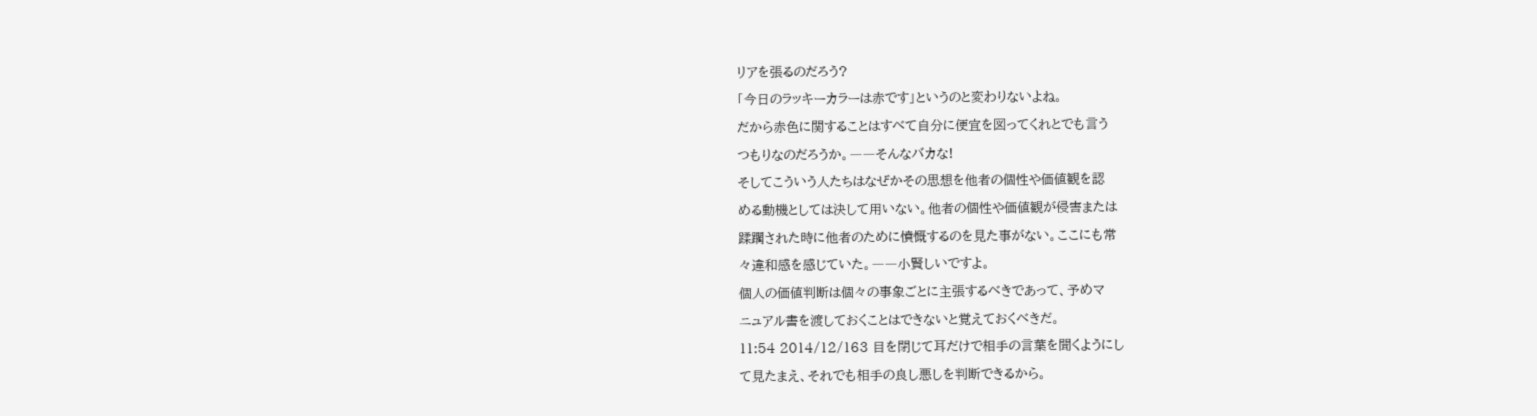リアを張るのだろう?
「今日のラッキーカラーは赤です」というのと変わりないよね。
だから赤色に関することはすべて自分に便宜を図ってくれとでも言う
つもりなのだろうか。――そんなバカな!
そしてこういう人たちはなぜかその思想を他者の個性や価値観を認
める動機としては決して用いない。他者の個性や価値観が侵害または
蹂躙された時に他者のために憤慨するのを見た事がない。ここにも常
々違和感を感じていた。――小賢しいですよ。
個人の価値判断は個々の事象ごとに主張するべきであって、予めマ
ニュアル書を渡しておくことはできないと覚えておくべきだ。
11:54 2014/12/163 目を閉じて耳だけで相手の言葉を聞くようにし
て見たまえ、それでも相手の良し悪しを判断できるから。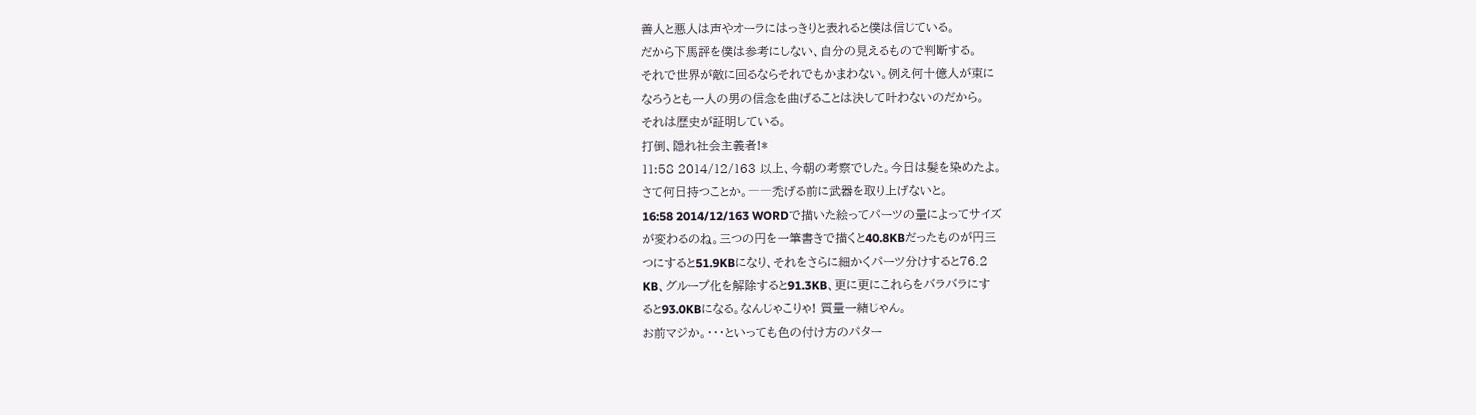善人と悪人は声やオーラにはっきりと表れると僕は信じている。
だから下馬評を僕は参考にしない、自分の見えるもので判断する。
それで世界が敵に回るならそれでもかまわない。例え何十億人が束に
なろうとも一人の男の信念を曲げることは決して叶わないのだから。
それは歴史が証明している。
打倒、隠れ社会主義者!*
11:58 2014/12/163 以上、今朝の考察でした。今日は髪を染めたよ。
さて何日持つことか。――禿げる前に武器を取り上げないと。
16:58 2014/12/163 WORDで描いた絵ってパーツの量によってサイズ
が変わるのね。三つの円を一筆書きで描くと40.8KBだったものが円三
つにすると51.9KBになり、それをさらに細かくパーツ分けすると76.2
KB、グループ化を解除すると91.3KB、更に更にこれらをバラバラにす
ると93.0KBになる。なんじゃこりゃ! 質量一緒じゃん。
お前マジか。・・・といっても色の付け方のパター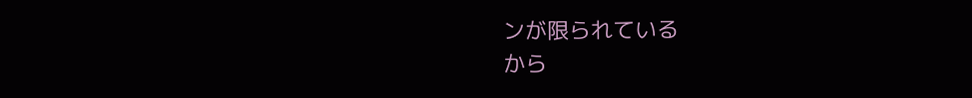ンが限られている
から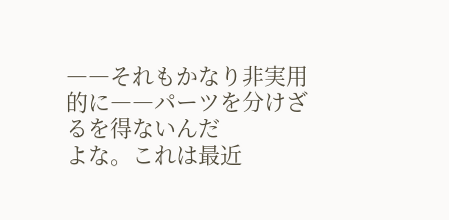――それもかなり非実用的に――パーツを分けざるを得ないんだ
よな。これは最近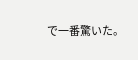で一番驚いた。